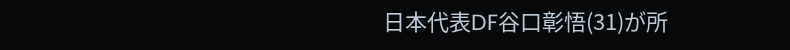日本代表DF谷口彰悟(31)が所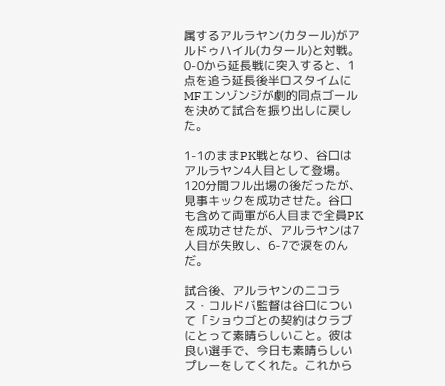属するアルラヤン(カタール)がアルドゥハイル(カタール)と対戦。0-0から延長戦に突入すると、1点を追う延長後半ロスタイムにMFエンゾンジが劇的同点ゴールを決めて試合を振り出しに戻した。

1-1のままPK戦となり、谷口はアルラヤン4人目として登場。120分間フル出場の後だったが、見事キックを成功させた。谷口も含めて両軍が6人目まで全員PKを成功させたが、アルラヤンは7人目が失敗し、6-7で涙をのんだ。

試合後、アルラヤンのニコラス・コルドバ監督は谷口について「ショウゴとの契約はクラブにとって素晴らしいこと。彼は良い選手で、今日も素晴らしいプレーをしてくれた。これから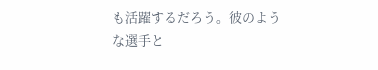も活躍するだろう。彼のような選手と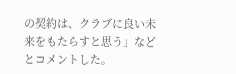の契約は、クラブに良い未来をもたらすと思う」などとコメントした。